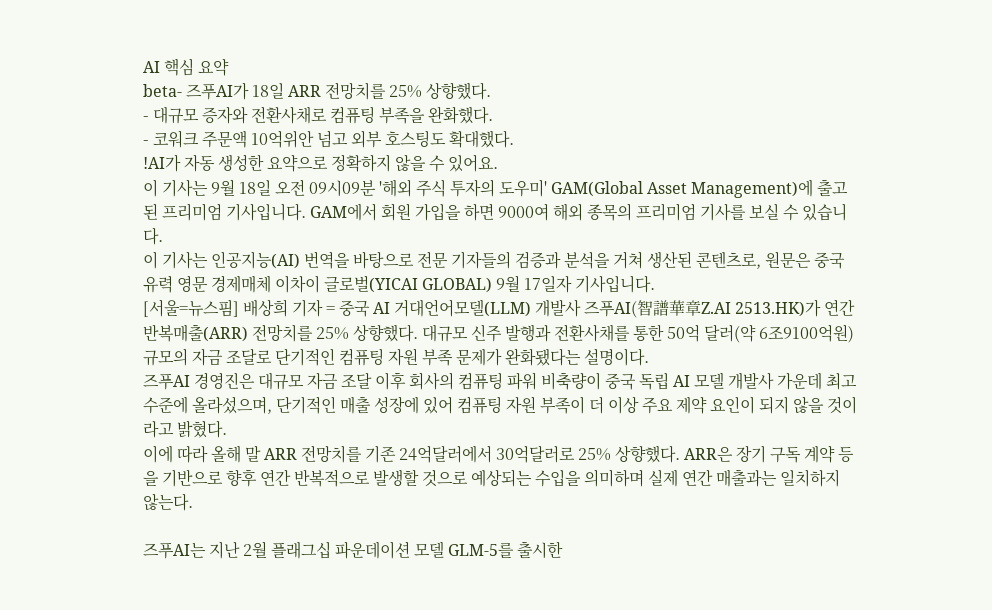AI 핵심 요약
beta- 즈푸AI가 18일 ARR 전망치를 25% 상향했다.
- 대규모 증자와 전환사채로 컴퓨팅 부족을 완화했다.
- 코워크 주문액 10억위안 넘고 외부 호스팅도 확대했다.
!AI가 자동 생성한 요약으로 정확하지 않을 수 있어요.
이 기사는 9월 18일 오전 09시09분 '해외 주식 투자의 도우미' GAM(Global Asset Management)에 출고된 프리미엄 기사입니다. GAM에서 회원 가입을 하면 9000여 해외 종목의 프리미엄 기사를 보실 수 있습니다.
이 기사는 인공지능(AI) 번역을 바탕으로 전문 기자들의 검증과 분석을 거쳐 생산된 콘텐츠로, 원문은 중국 유력 영문 경제매체 이차이 글로벌(YICAI GLOBAL) 9월 17일자 기사입니다.
[서울=뉴스핌] 배상희 기자 = 중국 AI 거대언어모델(LLM) 개발사 즈푸AI(智譜華章Z.AI 2513.HK)가 연간반복매출(ARR) 전망치를 25% 상향했다. 대규모 신주 발행과 전환사채를 통한 50억 달러(약 6조9100억원) 규모의 자금 조달로 단기적인 컴퓨팅 자원 부족 문제가 완화됐다는 설명이다.
즈푸AI 경영진은 대규모 자금 조달 이후 회사의 컴퓨팅 파워 비축량이 중국 독립 AI 모델 개발사 가운데 최고 수준에 올라섰으며, 단기적인 매출 성장에 있어 컴퓨팅 자원 부족이 더 이상 주요 제약 요인이 되지 않을 것이라고 밝혔다.
이에 따라 올해 말 ARR 전망치를 기존 24억달러에서 30억달러로 25% 상향했다. ARR은 장기 구독 계약 등을 기반으로 향후 연간 반복적으로 발생할 것으로 예상되는 수입을 의미하며 실제 연간 매출과는 일치하지 않는다.

즈푸AI는 지난 2월 플래그십 파운데이션 모델 GLM-5를 출시한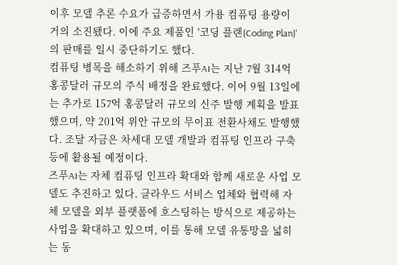이후 모델 추론 수요가 급증하면서 가용 컴퓨팅 용량이 거의 소진됐다. 이에 주요 제품인 '코딩 플랜(Coding Plan)'의 판매를 일시 중단하기도 했다.
컴퓨팅 병목을 해소하기 위해 즈푸AI는 지난 7월 314억 홍콩달러 규모의 주식 배정을 완료했다. 이어 9월 13일에는 추가로 157억 홍콩달러 규모의 신주 발행 계획을 발표했으며, 약 201억 위안 규모의 무이표 전환사채도 발행했다. 조달 자금은 차세대 모델 개발과 컴퓨팅 인프라 구축 등에 활용될 예정이다.
즈푸AI는 자체 컴퓨팅 인프라 확대와 함께 새로운 사업 모델도 추진하고 있다. 클라우드 서비스 업체와 협력해 자체 모델을 외부 플랫폼에 호스팅하는 방식으로 제공하는 사업을 확대하고 있으며, 이를 통해 모델 유통망을 넓히는 동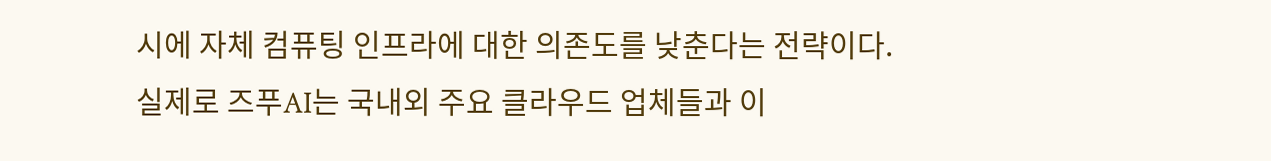시에 자체 컴퓨팅 인프라에 대한 의존도를 낮춘다는 전략이다.
실제로 즈푸AI는 국내외 주요 클라우드 업체들과 이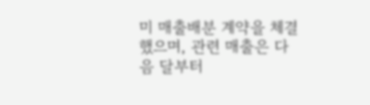미 매출배분 계약을 체결했으며, 관련 매출은 다음 달부터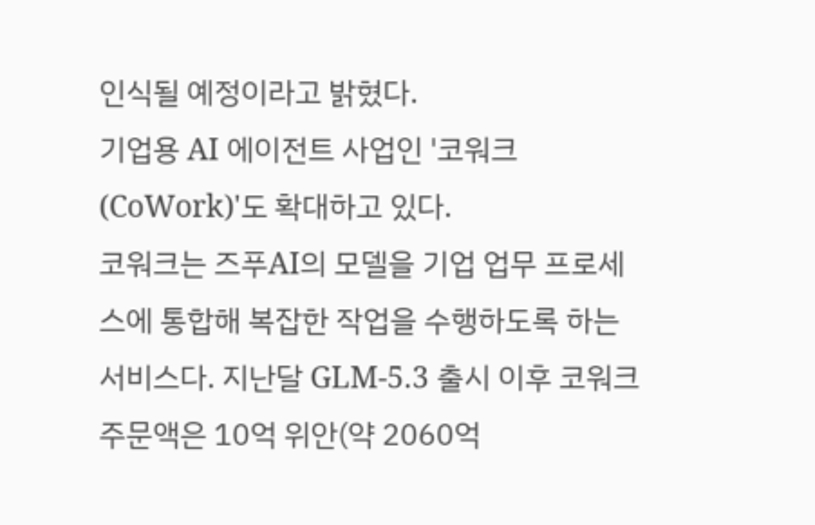인식될 예정이라고 밝혔다.
기업용 AI 에이전트 사업인 '코워크(CoWork)'도 확대하고 있다.
코워크는 즈푸AI의 모델을 기업 업무 프로세스에 통합해 복잡한 작업을 수행하도록 하는 서비스다. 지난달 GLM-5.3 출시 이후 코워크 주문액은 10억 위안(약 2060억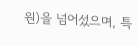원)을 넘어섰으며, 특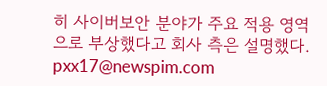히 사이버보안 분야가 주요 적용 영역으로 부상했다고 회사 측은 설명했다.
pxx17@newspim.com